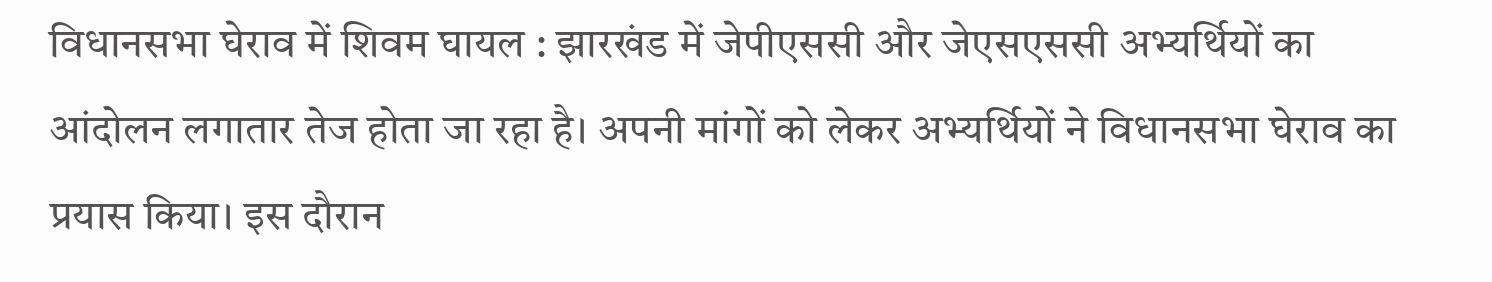विधानसभा घेराव में शिवम घायल : झारखंड में जेपीएससी और जेएसएससी अभ्यर्थियों का आंदोलन लगातार तेज होता जा रहा है। अपनी मांगों को लेकर अभ्यर्थियों ने विधानसभा घेराव का प्रयास किया। इस दौरान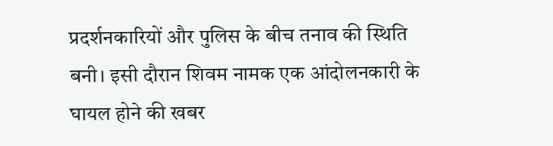प्रदर्शनकारियों और पुलिस के बीच तनाव की स्थिति बनी। इसी दौरान शिवम नामक एक आंदोलनकारी के घायल होने की खबर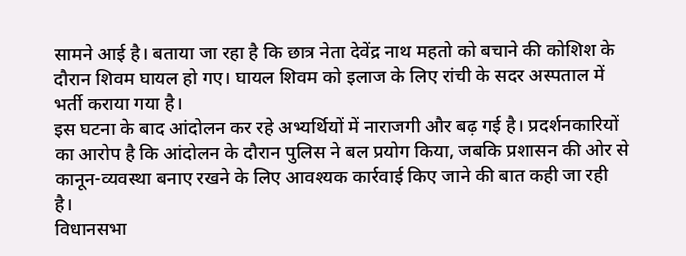सामने आई है। बताया जा रहा है कि छात्र नेता देवेंद्र नाथ महतो को बचाने की कोशिश के दौरान शिवम घायल हो गए। घायल शिवम को इलाज के लिए रांची के सदर अस्पताल में भर्ती कराया गया है।
इस घटना के बाद आंदोलन कर रहे अभ्यर्थियों में नाराजगी और बढ़ गई है। प्रदर्शनकारियों का आरोप है कि आंदोलन के दौरान पुलिस ने बल प्रयोग किया, जबकि प्रशासन की ओर से कानून-व्यवस्था बनाए रखने के लिए आवश्यक कार्रवाई किए जाने की बात कही जा रही है।
विधानसभा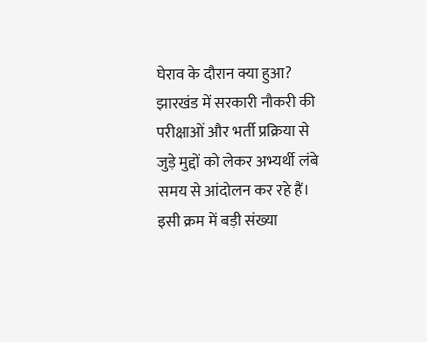घेराव के दौरान क्या हुआ?
झारखंड में सरकारी नौकरी की परीक्षाओं और भर्ती प्रक्रिया से जुड़े मुद्दों को लेकर अभ्यर्थी लंबे समय से आंदोलन कर रहे हैं। इसी क्रम में बड़ी संख्या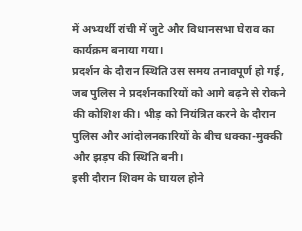में अभ्यर्थी रांची में जुटे और विधानसभा घेराव का कार्यक्रम बनाया गया।
प्रदर्शन के दौरान स्थिति उस समय तनावपूर्ण हो गई, जब पुलिस ने प्रदर्शनकारियों को आगे बढ़ने से रोकने की कोशिश की। भीड़ को नियंत्रित करने के दौरान पुलिस और आंदोलनकारियों के बीच धक्का-मुक्की और झड़प की स्थिति बनी।
इसी दौरान शिवम के घायल होने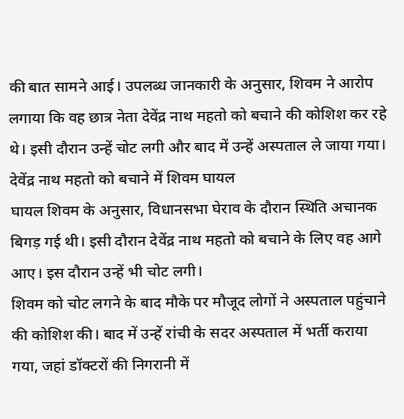की बात सामने आई। उपलब्ध जानकारी के अनुसार, शिवम ने आरोप लगाया कि वह छात्र नेता देवेंद्र नाथ महतो को बचाने की कोशिश कर रहे थे। इसी दौरान उन्हें चोट लगी और बाद में उन्हें अस्पताल ले जाया गया।
देवेंद्र नाथ महतो को बचाने में शिवम घायल
घायल शिवम के अनुसार, विधानसभा घेराव के दौरान स्थिति अचानक बिगड़ गई थी। इसी दौरान देवेंद्र नाथ महतो को बचाने के लिए वह आगे आए। इस दौरान उन्हें भी चोट लगी।
शिवम को चोट लगने के बाद मौके पर मौजूद लोगों ने अस्पताल पहुंचाने की कोशिश की। बाद में उन्हें रांची के सदर अस्पताल में भर्ती कराया गया, जहां डॉक्टरों की निगरानी में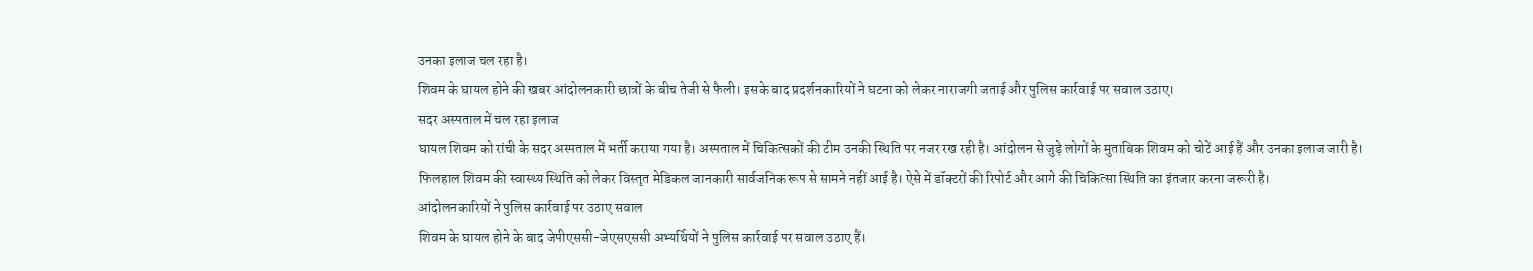उनका इलाज चल रहा है।
शिवम के घायल होने की खबर आंदोलनकारी छात्रों के बीच तेजी से फैली। इसके बाद प्रदर्शनकारियों ने घटना को लेकर नाराजगी जताई और पुलिस कार्रवाई पर सवाल उठाए।
सदर अस्पताल में चल रहा इलाज
घायल शिवम को रांची के सदर अस्पताल में भर्ती कराया गया है। अस्पताल में चिकित्सकों की टीम उनकी स्थिति पर नजर रख रही है। आंदोलन से जुड़े लोगों के मुताबिक शिवम को चोटें आई हैं और उनका इलाज जारी है।
फिलहाल शिवम की स्वास्थ्य स्थिति को लेकर विस्तृत मेडिकल जानकारी सार्वजनिक रूप से सामने नहीं आई है। ऐसे में डॉक्टरों की रिपोर्ट और आगे की चिकित्सा स्थिति का इंतजार करना जरूरी है।
आंदोलनकारियों ने पुलिस कार्रवाई पर उठाए सवाल
शिवम के घायल होने के बाद जेपीएससी-जेएसएससी अभ्यर्थियों ने पुलिस कार्रवाई पर सवाल उठाए हैं।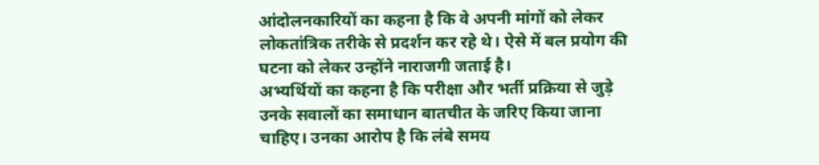आंदोलनकारियों का कहना है कि वे अपनी मांगों को लेकर लोकतांत्रिक तरीके से प्रदर्शन कर रहे थे। ऐसे में बल प्रयोग की घटना को लेकर उन्होंने नाराजगी जताई है।
अभ्यर्थियों का कहना है कि परीक्षा और भर्ती प्रक्रिया से जुड़े उनके सवालों का समाधान बातचीत के जरिए किया जाना चाहिए। उनका आरोप है कि लंबे समय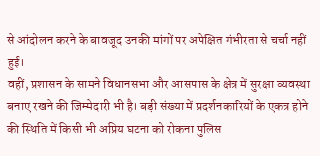से आंदोलन करने के बावजूद उनकी मांगों पर अपेक्षित गंभीरता से चर्चा नहीं हुई।
वहीं, प्रशासन के सामने विधानसभा और आसपास के क्षेत्र में सुरक्षा व्यवस्था बनाए रखने की जिम्मेदारी भी है। बड़ी संख्या में प्रदर्शनकारियों के एकत्र होने की स्थिति में किसी भी अप्रिय घटना को रोकना पुलिस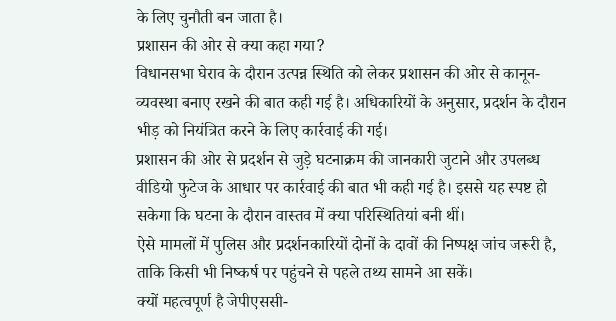के लिए चुनौती बन जाता है।
प्रशासन की ओर से क्या कहा गया?
विधानसभा घेराव के दौरान उत्पन्न स्थिति को लेकर प्रशासन की ओर से कानून-व्यवस्था बनाए रखने की बात कही गई है। अधिकारियों के अनुसार, प्रदर्शन के दौरान भीड़ को नियंत्रित करने के लिए कार्रवाई की गई।
प्रशासन की ओर से प्रदर्शन से जुड़े घटनाक्रम की जानकारी जुटाने और उपलब्ध वीडियो फुटेज के आधार पर कार्रवाई की बात भी कही गई है। इससे यह स्पष्ट हो सकेगा कि घटना के दौरान वास्तव में क्या परिस्थितियां बनी थीं।
ऐसे मामलों में पुलिस और प्रदर्शनकारियों दोनों के दावों की निष्पक्ष जांच जरूरी है, ताकि किसी भी निष्कर्ष पर पहुंचने से पहले तथ्य सामने आ सकें।
क्यों महत्वपूर्ण है जेपीएससी-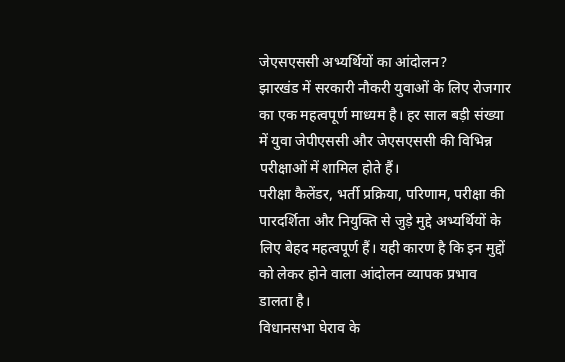जेएसएससी अभ्यर्थियों का आंदोलन?
झारखंड में सरकारी नौकरी युवाओं के लिए रोजगार का एक महत्वपूर्ण माध्यम है। हर साल बड़ी संख्या में युवा जेपीएससी और जेएसएससी की विभिन्न परीक्षाओं में शामिल होते हैं।
परीक्षा कैलेंडर, भर्ती प्रक्रिया, परिणाम, परीक्षा की पारदर्शिता और नियुक्ति से जुड़े मुद्दे अभ्यर्थियों के लिए बेहद महत्वपूर्ण हैं। यही कारण है कि इन मुद्दों को लेकर होने वाला आंदोलन व्यापक प्रभाव डालता है।
विधानसभा घेराव के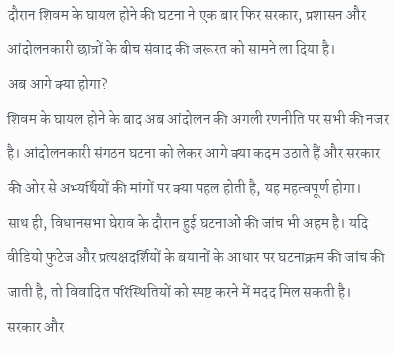दौरान शिवम के घायल होने की घटना ने एक बार फिर सरकार, प्रशासन और आंदोलनकारी छात्रों के बीच संवाद की जरूरत को सामने ला दिया है।
अब आगे क्या होगा?
शिवम के घायल होने के बाद अब आंदोलन की अगली रणनीति पर सभी की नजर है। आंदोलनकारी संगठन घटना को लेकर आगे क्या कदम उठाते हैं और सरकार की ओर से अभ्यर्थियों की मांगों पर क्या पहल होती है, यह महत्वपूर्ण होगा।
साथ ही, विधानसभा घेराव के दौरान हुई घटनाओं की जांच भी अहम है। यदि वीडियो फुटेज और प्रत्यक्षदर्शियों के बयानों के आधार पर घटनाक्रम की जांच की जाती है, तो विवादित परिस्थितियों को स्पष्ट करने में मदद मिल सकती है।
सरकार और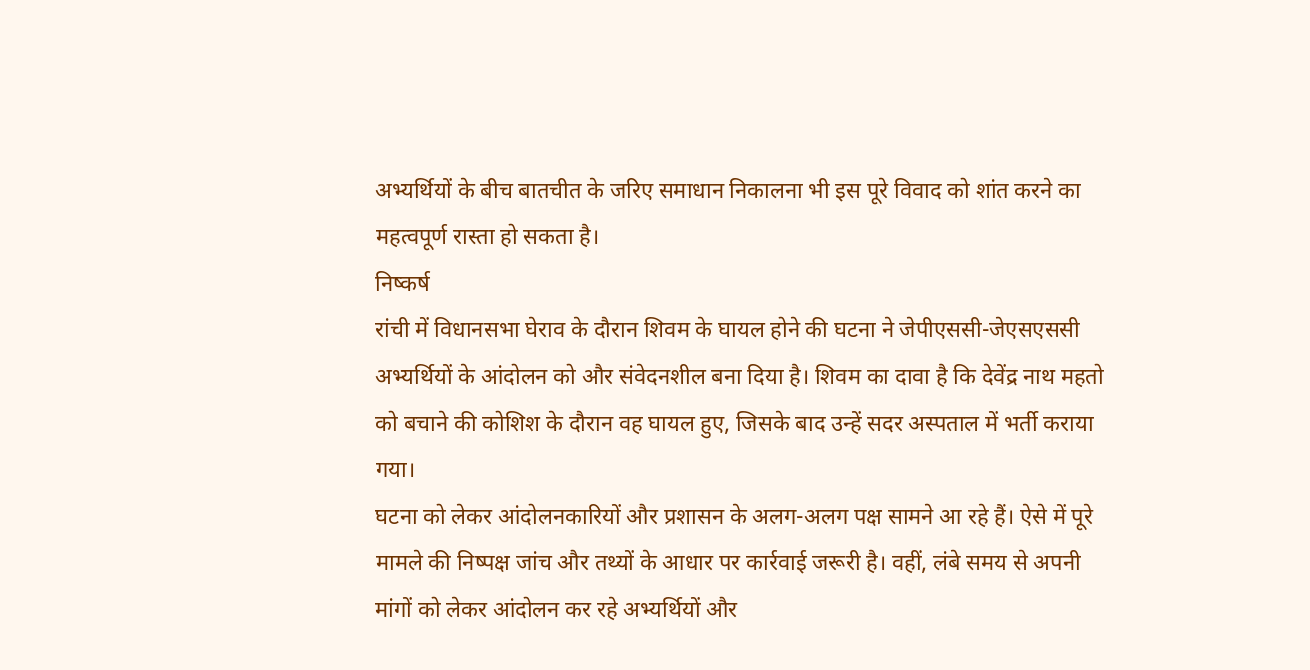अभ्यर्थियों के बीच बातचीत के जरिए समाधान निकालना भी इस पूरे विवाद को शांत करने का महत्वपूर्ण रास्ता हो सकता है।
निष्कर्ष
रांची में विधानसभा घेराव के दौरान शिवम के घायल होने की घटना ने जेपीएससी-जेएसएससी अभ्यर्थियों के आंदोलन को और संवेदनशील बना दिया है। शिवम का दावा है कि देवेंद्र नाथ महतो को बचाने की कोशिश के दौरान वह घायल हुए, जिसके बाद उन्हें सदर अस्पताल में भर्ती कराया गया।
घटना को लेकर आंदोलनकारियों और प्रशासन के अलग-अलग पक्ष सामने आ रहे हैं। ऐसे में पूरे मामले की निष्पक्ष जांच और तथ्यों के आधार पर कार्रवाई जरूरी है। वहीं, लंबे समय से अपनी मांगों को लेकर आंदोलन कर रहे अभ्यर्थियों और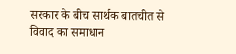सरकार के बीच सार्थक बातचीत से विवाद का समाधान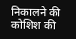निकालने की कोशिश की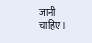जानी चाहिए।